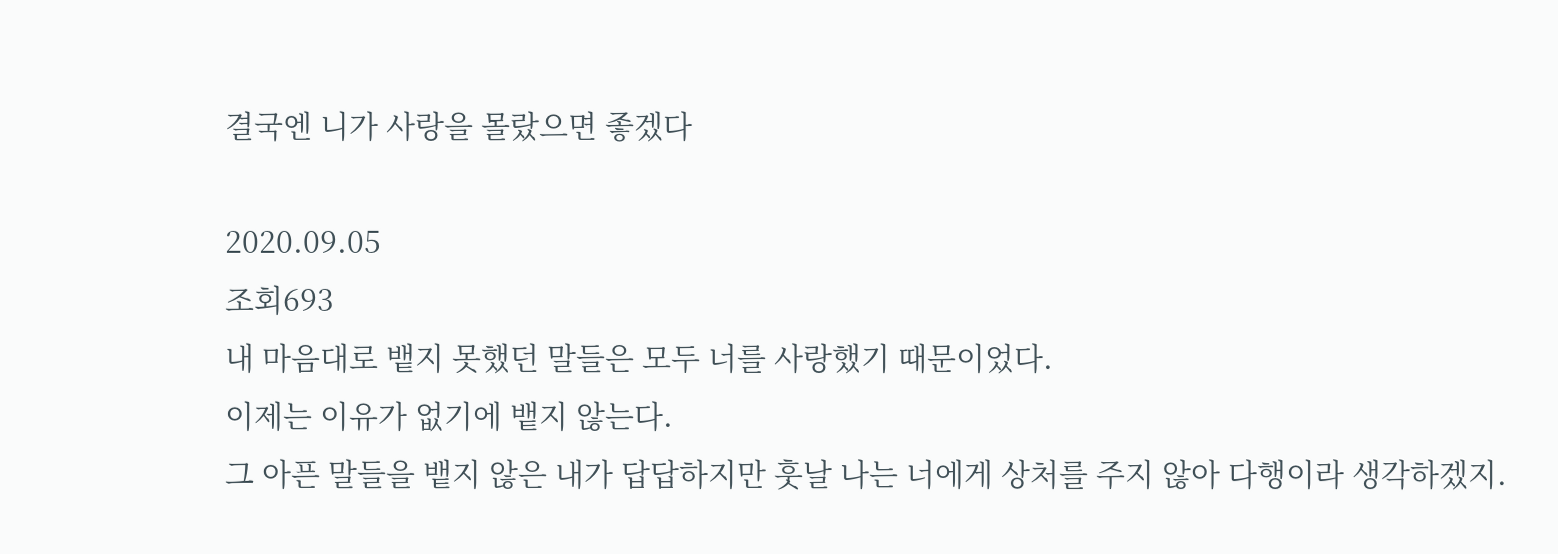결국엔 니가 사랑을 몰랐으면 좋겠다

2020.09.05
조회693
내 마음대로 뱉지 못했던 말들은 모두 너를 사랑했기 때문이었다.
이제는 이유가 없기에 뱉지 않는다.
그 아픈 말들을 뱉지 않은 내가 답답하지만 훗날 나는 너에게 상처를 주지 않아 다행이라 생각하겠지.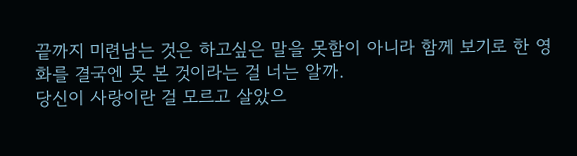끝까지 미련남는 것은 하고싶은 말을 못함이 아니라 함께 보기로 한 영화를 결국엔 못 본 것이라는 걸 너는 알까.
당신이 사랑이란 걸 모르고 살았으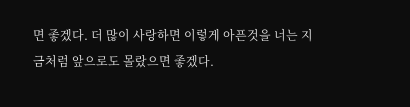면 좋겠다. 더 많이 사랑하면 이렇게 아픈것을 너는 지금처럼 앞으로도 몰랐으면 좋겠다.